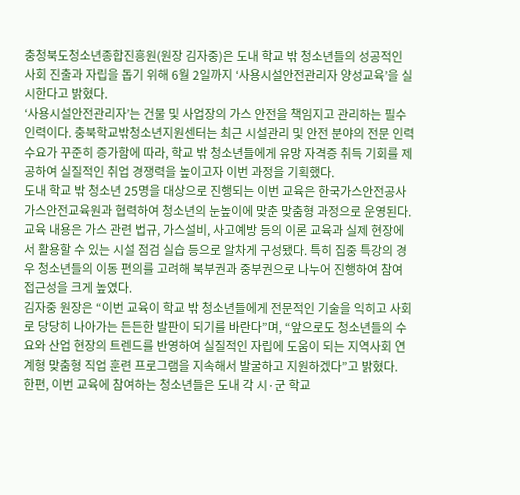충청북도청소년종합진흥원(원장 김자중)은 도내 학교 밖 청소년들의 성공적인 사회 진출과 자립을 돕기 위해 6월 2일까지 ‘사용시설안전관리자 양성교육’을 실시한다고 밝혔다.
‘사용시설안전관리자’는 건물 및 사업장의 가스 안전을 책임지고 관리하는 필수 인력이다. 충북학교밖청소년지원센터는 최근 시설관리 및 안전 분야의 전문 인력 수요가 꾸준히 증가함에 따라, 학교 밖 청소년들에게 유망 자격증 취득 기회를 제공하여 실질적인 취업 경쟁력을 높이고자 이번 과정을 기획했다.
도내 학교 밖 청소년 25명을 대상으로 진행되는 이번 교육은 한국가스안전공사 가스안전교육원과 협력하여 청소년의 눈높이에 맞춘 맞춤형 과정으로 운영된다.
교육 내용은 가스 관련 법규, 가스설비, 사고예방 등의 이론 교육과 실제 현장에서 활용할 수 있는 시설 점검 실습 등으로 알차게 구성됐다. 특히 집중 특강의 경우 청소년들의 이동 편의를 고려해 북부권과 중부권으로 나누어 진행하여 참여 접근성을 크게 높였다.
김자중 원장은 “이번 교육이 학교 밖 청소년들에게 전문적인 기술을 익히고 사회로 당당히 나아가는 든든한 발판이 되기를 바란다”며, “앞으로도 청소년들의 수요와 산업 현장의 트렌드를 반영하여 실질적인 자립에 도움이 되는 지역사회 연계형 맞춤형 직업 훈련 프로그램을 지속해서 발굴하고 지원하겠다”고 밝혔다.
한편, 이번 교육에 참여하는 청소년들은 도내 각 시·군 학교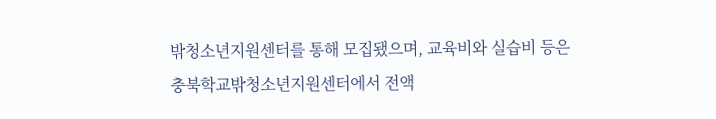밖청소년지원센터를 통해 모집됐으며, 교육비와 실습비 등은 충북학교밖청소년지원센터에서 전액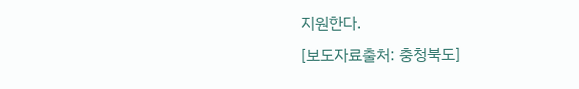지원한다.
[보도자료출처: 충청북도]